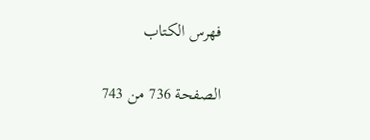فهرس الكتاب

الصفحة 736 من 743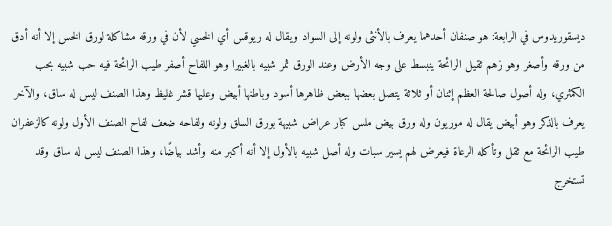ديسقوريدوس في الرابعة: هو صنفان أحدهما يعرف بالأنثى ولونه إلى السواد ويقال له ريوقس أي الخسي لأن في ورقه مشاكلة لورق الخس إلا أنه أدق من ورقه وأصغر وهو زهم ثقيل الرائحة ينبسط على وجه الأرض وعند الورق ثمر شبيه بالغبيرا وهو اللفاح أصفر طيب الرائحة فيه حب شبيه بحب الكمثري، وله أصول صالحة العظم إثنان أو ثلاثة يتصل بعضها ببعض ظاهرها أسود وباطنها أبيض وعليها قشر غليظ وهذا الصنف ليس له ساق، والآخر يعرف بالذكر وهو أبيض يقال له موريون وله ورق بيض ملس كبار عراض شبيهة بورق السلق ولونه ولفاحه ضعف لفاح الصنف الأول ولونه كالزعفران طيب الرائحة مع ثقل وتأكله الرعاة فيعرض لهم يسير سبات وله أصل شبيه بالأول إلا أنه أكبر منه وأشد بياضًا، وهذا الصنف ليس له ساق وقد تستخرج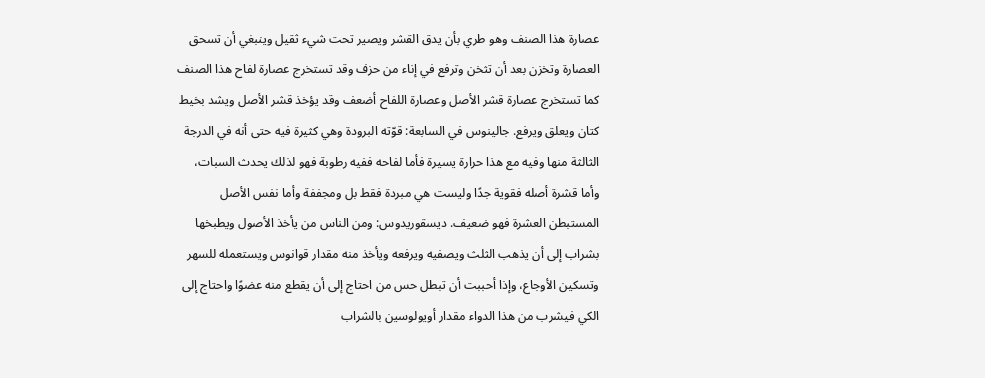عصارة هذا الصنف وهو طري بأن يدق القشر ويصير تحت شيء ثقيل وينبغي أن تسحق العصارة وتخزن بعد أن تثخن وترفع في إناء من حزف وقد تستخرج عصارة لفاح هذا الصنف كما تستخرج عصارة قشر الأصل وعصارة اللفاح أضعف وقد يؤخذ قشر الأصل ويشد بخيط كتان ويعلق ويرفع. جالينوس في السابعة: قوّته البرودة وهي كثيرة فيه حتى أنه في الدرجة الثالثة منها وفيه مع هذا حرارة يسيرة فأما لفاحه ففيه رطوبة فهو لذلك يحدث السبات، وأما قشرة أصله فقوية جدًا وليست هي مبردة فقط بل ومجففة وأما نفس الأصل المستبطن العشرة فهو ضعيف. ديسقوريدوس: ومن الناس من يأخذ الأصول ويطبخها بشراب إلى أن يذهب الثلث ويصفيه ويرفعه ويأخذ منه مقدار قوانوس ويستعمله للسهر وتسكين الأوجاع، وإذا أحببت أن تبطل حس من احتاج إلى أن يقطع منه عضوًا واحتاج إلى الكي فيشرب من هذا الدواء مقدار أويولوسين بالشراب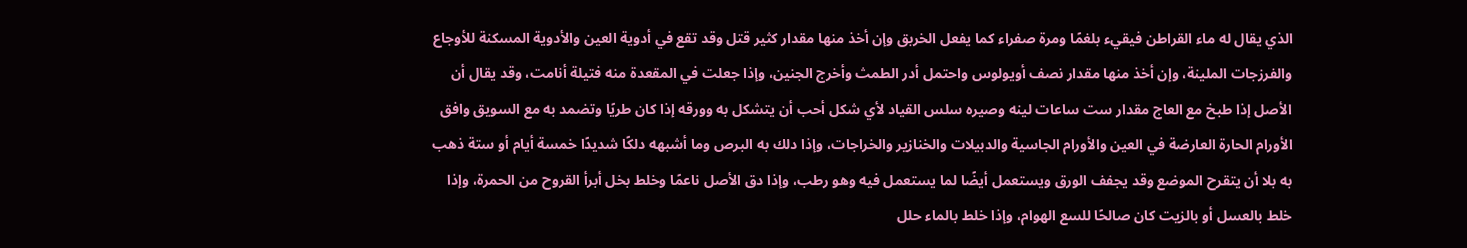الذي يقال له ماء القراطن فيقيء بلغمًا ومرة صفراء كما يفعل الخربق وإن أخذ منها مقدار كثير قتل وقد تقع في أدوية العين والأدوية المسكنة للأوجاع والفرزجات الملينة، وإن أخذ منها مقدار نصف أويولوس واحتمل أدر الطمث وأخرج الجنين، وإذا جعلت في المقعدة منه فتيلة أنامت، وقد يقال أن الأصل إذا طبخ مع العاج مقدار ست ساعات لينه وصيره سلس القياد لأي شكل أحب أن يتشكل به وورقه إذا كان طريًا وتضمد به مع السويق وافق الأورام الحارة العارضة في العين والأورام الجاسية والدبيلات والخنازير والخراجات، وإذا دلك به البرص وما أشبهه دلكًا شديدًا خمسة أيام أو ستة ذهب به بلا أن يتقرح الموضع وقد يجفف الورق ويستعمل أيضًا لما يستعمل فيه وهو رطب، وإذا دق الأصل ناعمًا وخلط بخل أبرأ القروح من الحمرة، وإذا خلط بالعسل أو بالزيت كان صالحًا للسع الهوام، وإذا خلط بالماء حلل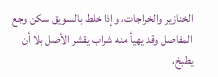الخنازير والخراجات، وإذا خلط بالسويق سكن وجع المفاصل وقد يهيأ منه شراب يقشر الأصل بلا أن يطبخ،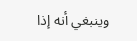وينبغي أنه إذا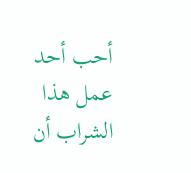أحب أحد عمل هذا الشراب أن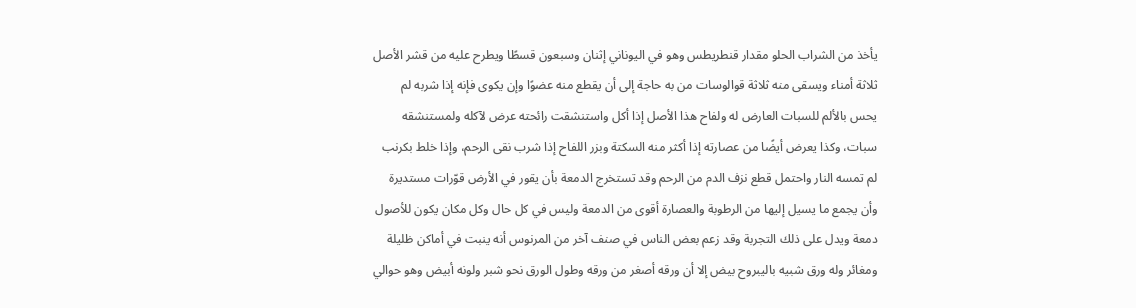يأخذ من الشراب الحلو مقدار قنطريطس وهو في اليوناني إثنان وسبعون قسطًا ويطرح عليه من قشر الأصل ثلاثة أمناء ويسقى منه ثلاثة قوالوسات من به حاجة إلى أن يقطع منه عضوًا وإن يكوى فإنه إذا شربه لم يحس بالألم للسبات العارض له ولفاح هذا الأصل إذا أكل واستنشقت رائحته عرض لآكله ولمستنشقه سبات، وكذا يعرض أيضًا من عصارته إذا أكثر منه السكتة وبزر اللفاح إذا شرب نقى الرحم، وإذا خلط بكرنب لم تمسه النار واحتمل قطع نزف الدم من الرحم وقد تستخرج الدمعة بأن يقور في الأرض قوّرات مستديرة وأن يجمع ما يسيل إليها من الرطوبة والعصارة أقوى من الدمعة وليس في كل حال وكل مكان يكون للأصول دمعة ويدل على ذلك التجربة وقد زعم بعض الناس في صنف آخر من المرنوس أنه ينبت في أماكن ظليلة ومغائر وله ورق شبيه باليبروح بيض إلا أن ورقه أصغر من ورقه وطول الورق نحو شبر ولونه أبيض وهو حوالي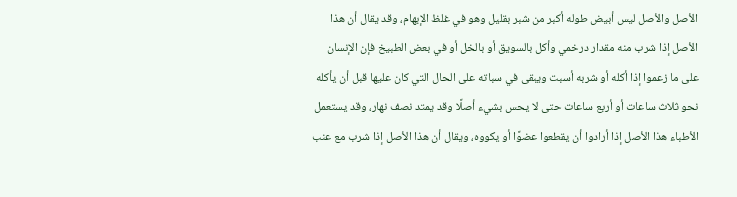الأصل والأصل ليس أبيض طوله أكبر من شبر بقليل وهو في غلظ الإبهام، وقد يقال أن هذا الأصل إذا شرب منه مقدار درخمي وأكل بالسويق أو بالخل أو في بعض الطبيخ فإن الإنسان على ما زعموا إذا أكله أو شربه أسبت ويبقى في سباته على الحال التي كان عليها قبل أن يأكله نحو ثلاث ساعات أو أربع ساعات حتى لا يحس بشيء أصلًا وقد يمتد نصف نهار، وقد يستعمل الأطباء هذا الأصل إذا أرادوا أن يقطعوا عضوًا أو يكووه، ويقال أن هذا الأصل إذا شرب مع عنب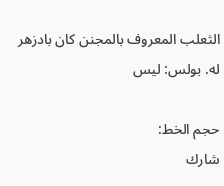الثعلب المعروف بالمجنن كان بادزهر له. بولس: ليس

حجم الخط:
شارك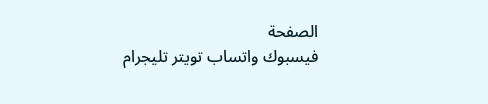الصفحة
فيسبوك واتساب تويتر تليجرام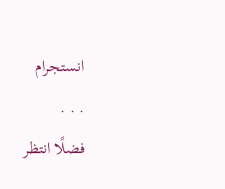انستجرام
. . .
فضلًا انتظر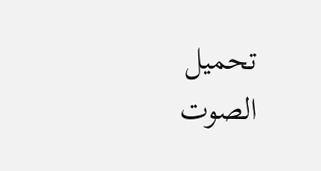تحميل الصوت